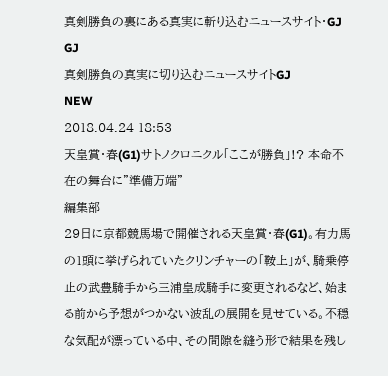真剣勝負の裏にある真実に斬り込むニュースサイト・GJ
GJ
真剣勝負の真実に切り込むニュースサイトGJ
NEW
2018.04.24 18:53
天皇賞・春(G1)サトノクロニクル「ここが勝負」!? 本命不在の舞台に”準備万端”
編集部
29日に京都競馬場で開催される天皇賞・春(G1)。有力馬の1頭に挙げられていたクリンチャーの「鞍上」が、騎乗停止の武豊騎手から三浦皇成騎手に変更されるなど、始まる前から予想がつかない波乱の展開を見せている。不穏な気配が漂っている中、その間隙を縫う形で結果を残し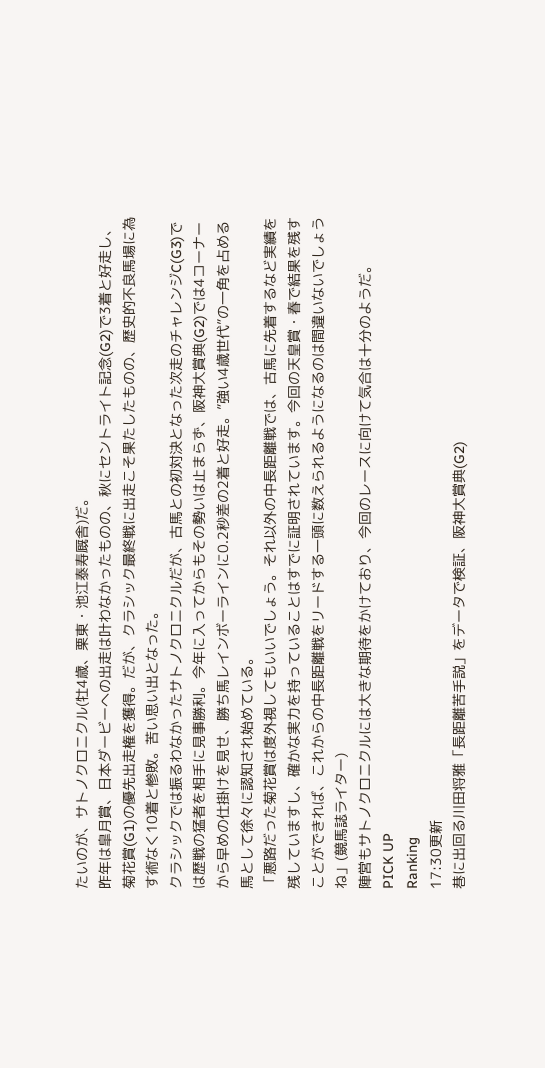たいのが、サトノクロニクル(牡4歳、栗東・池江泰寿厩舎)だ。
昨年は皐月賞、日本ダービーへの出走は叶わなかったものの、秋にセントライト記念(G2)で3着と好走し、菊花賞(G1)の優先出走権を獲得。だが、クラシック最終戦に出走こそ果たしたものの、歴史的不良馬場に為す術なく10着と惨敗。苦い思い出となった。
クラシックでは振るわなかったサトノクロニクルだが、古馬との初対決となった次走のチャレンジC(G3)では歴戦の猛者を相手に見事勝利。今年に入ってからもその勢いは止まらず、阪神大賞典(G2)では4コーナーから早めの仕掛けを見せ、勝ち馬レインボーラインに0.2秒差の2着と好走。”強い4歳世代”の一角を占める馬として徐々に認知され始めている。
「悪路だった菊花賞は度外視してもいいでしょう。それ以外の中長距離戦では、古馬に先着するなど実績を残していますし、確かな実力を持っていることはすでに証明されています。今回の天皇賞・春で結果を残すことができれば、これからの中長距離戦をリードする一頭に数えられるようになるのは間違いないでしょうね」(競馬誌ライター)
陣営もサトノクロニクルには大きな期待をかけており、今回のレースに向けて気合は十分のようだ。
PICK UP
Ranking
17:30更新
巷に出回る川田将雅「長距離苦手説」をデータで検証、阪神大賞典(G2)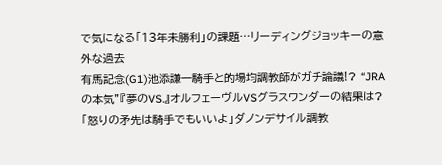で気になる「13年未勝利」の課題…リーディングジョッキーの意外な過去
有馬記念(G1)池添謙一騎手と的場均調教師がガチ論議!? “JRAの本気”『夢のVS.』オルフェーヴルVSグラスワンダーの結果は?
「怒りの矛先は騎手でもいいよ」ダノンデサイル調教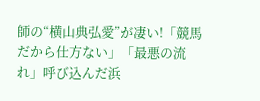師の“横山典弘愛”が凄い!「競馬だから仕方ない」「最悪の流れ」呼び込んだ浜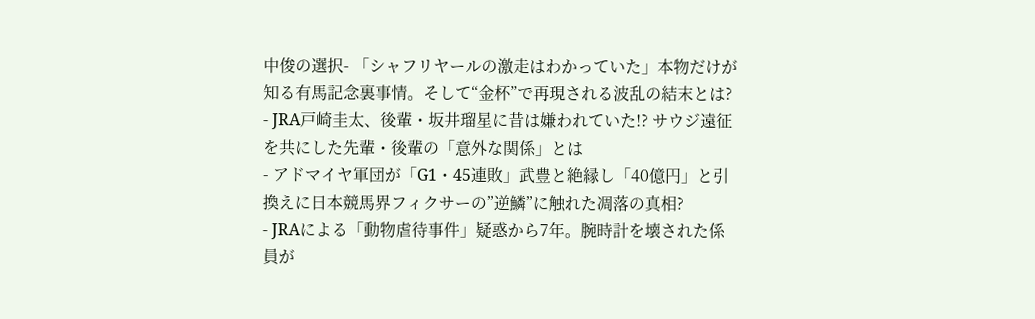中俊の選択- 「シャフリヤールの激走はわかっていた」本物だけが知る有馬記念裏事情。そして“金杯”で再現される波乱の結末とは?
- JRA戸崎圭太、後輩・坂井瑠星に昔は嫌われていた!? サウジ遠征を共にした先輩・後輩の「意外な関係」とは
- アドマイヤ軍団が「G1・45連敗」武豊と絶縁し「40億円」と引換えに日本競馬界フィクサーの”逆鱗”に触れた凋落の真相?
- JRAによる「動物虐待事件」疑惑から7年。腕時計を壊された係員が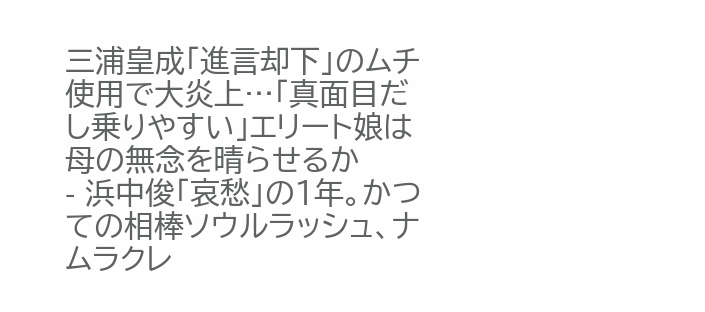三浦皇成「進言却下」のムチ使用で大炎上…「真面目だし乗りやすい」エリート娘は母の無念を晴らせるか
- 浜中俊「哀愁」の1年。かつての相棒ソウルラッシュ、ナムラクレ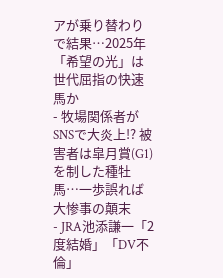アが乗り替わりで結果…2025年「希望の光」は世代屈指の快速馬か
- 牧場関係者がSNSで大炎上!? 被害者は皐月賞(G1)を制した種牡馬…一歩誤れば大惨事の顛末
- JRA池添謙一「2度結婚」「DV不倫」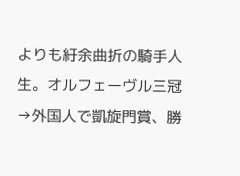よりも紆余曲折の騎手人生。オルフェーヴル三冠→外国人で凱旋門賞、勝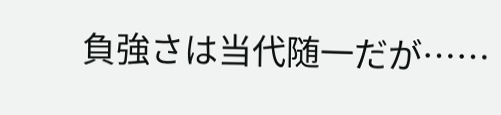負強さは当代随一だが……